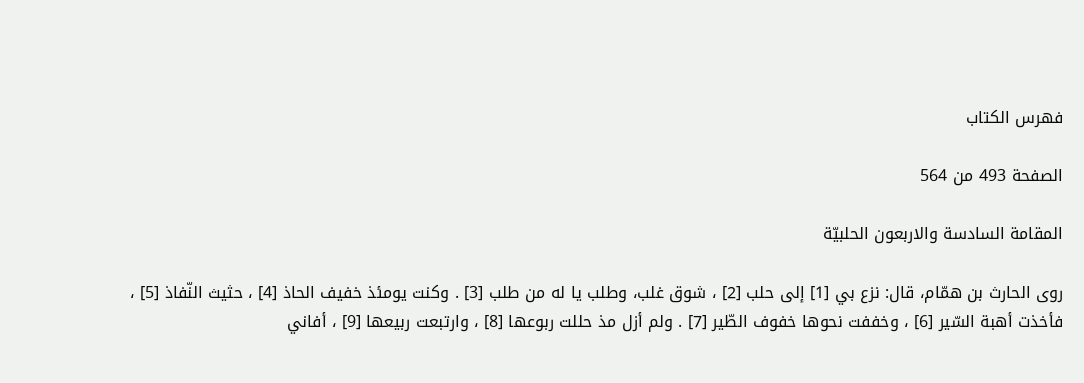فهرس الكتاب

الصفحة 493 من 564

المقامة السادسة والاربعون الحلبيّة

روى الحارث بن همّام، قال: نزع بي [1] إلى حلب [2] ، شوق غلب، وطلب يا له من طلب [3] . وكنت يومئذ خفيف الحاذ [4] ، حثيث النّفاذ [5] ، فأخذت أهبة السّير [6] ، وخففت نحوها خفوف الطّير [7] . ولم أزل مذ حللت ربوعها [8] ، وارتبعت ربيعها [9] ، أفاني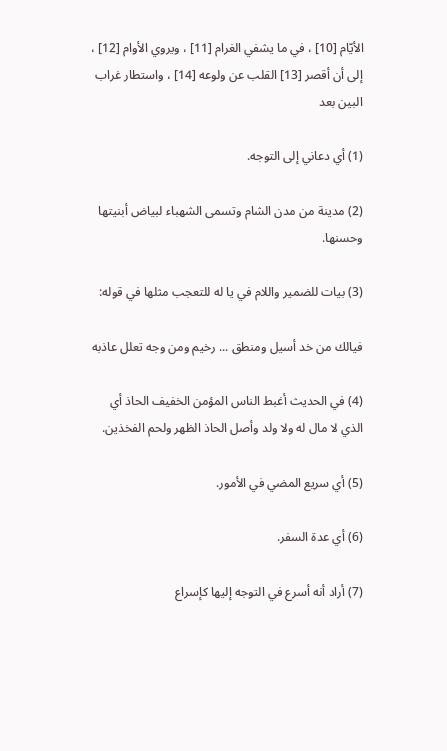الأيّام [10] ، في ما يشفي الغرام [11] ، ويروي الأوام [12] ، إلى أن أقصر [13] القلب عن ولوعه [14] ، واستطار غراب البين بعد

(1) أي دعاني إلى التوجه.

(2) مدينة من مدن الشام وتسمى الشهباء لبياض أبنيتها وحسنها.

(3) بيات للضمير واللام في يا له للتعجب مثلها في قوله:

فيالك من خد أسيل ومنطق ... رخيم ومن وجه تعلل عاذبه

(4) في الحديث أغبط الناس المؤمن الخفيف الحاذ أي الذي لا مال له ولا ولد وأصل الحاذ الظهر ولحم الفخذين.

(5) أي سريع المضي في الأمور.

(6) أي عدة السفر.

(7) أراد أنه أسرع في التوجه إليها كإسراع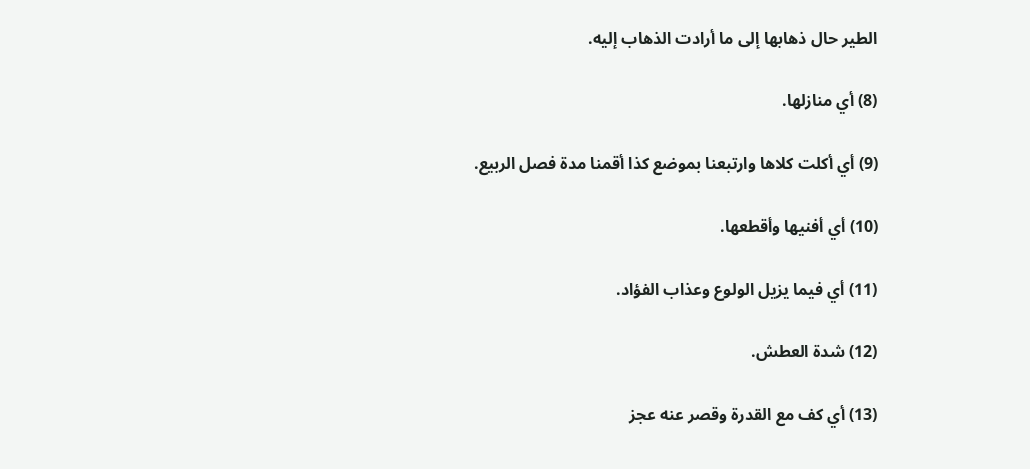الطير حال ذهابها إلى ما أرادت الذهاب إليه.

(8) أي منازلها.

(9) أي أكلت كلاها وارتبعنا بموضع كذا أقمنا مدة فصل الربيع.

(10) أي أفنيها وأقطعها.

(11) أي فيما يزيل الولوع وعذاب الفؤاد.

(12) شدة العطش.

(13) أي كف مع القدرة وقصر عنه عجز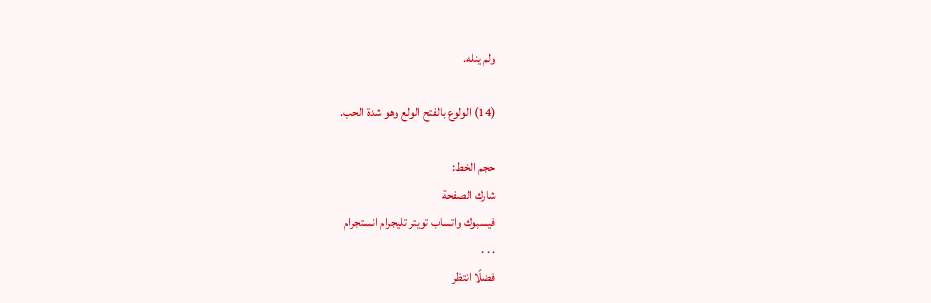ولم ينله.

(14) الولوع بالفتح الولع وهو شدة الحب.

حجم الخط:
شارك الصفحة
فيسبوك واتساب تويتر تليجرام انستجرام
. . .
فضلًا انتظر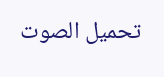تحميل الصوت